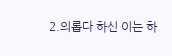2.의롭다 하신 이는 하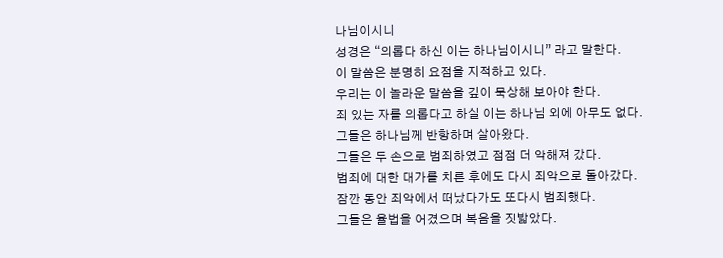나님이시니
성경은 “의롭다 하신 이는 하나님이시니” 라고 말한다.
이 말씀은 분명히 요점을 지적하고 있다.
우리는 이 놀라운 말씀을 깊이 묵상해 보아야 한다.
죄 있는 자를 의롭다고 하실 이는 하나님 외에 아무도 없다.
그들은 하나님께 반항하며 살아왔다.
그들은 두 손으로 범죄하였고 점점 더 악해져 갔다.
범죄에 대한 대가를 치른 후에도 다시 죄악으로 돌아갔다.
잠깐 동안 죄악에서 떠났다가도 또다시 범죄했다.
그들은 율법을 어겼으며 복음을 짓밟았다.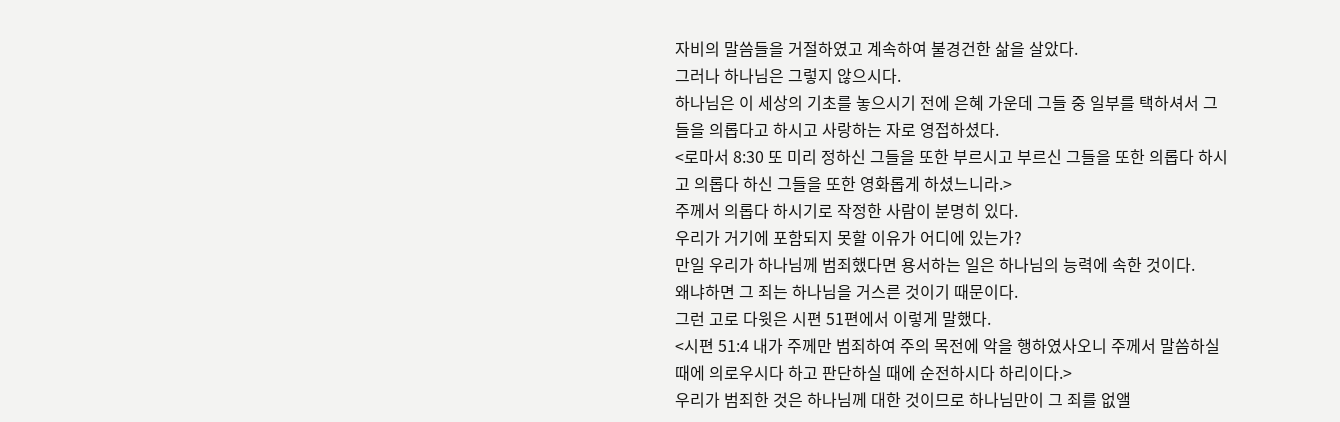자비의 말씀들을 거절하였고 계속하여 불경건한 삶을 살았다.
그러나 하나님은 그렇지 않으시다.
하나님은 이 세상의 기초를 놓으시기 전에 은혜 가운데 그들 중 일부를 택하셔서 그들을 의롭다고 하시고 사랑하는 자로 영접하셨다.
<로마서 8:30 또 미리 정하신 그들을 또한 부르시고 부르신 그들을 또한 의롭다 하시고 의롭다 하신 그들을 또한 영화롭게 하셨느니라.>
주께서 의롭다 하시기로 작정한 사람이 분명히 있다.
우리가 거기에 포함되지 못할 이유가 어디에 있는가?
만일 우리가 하나님께 범죄했다면 용서하는 일은 하나님의 능력에 속한 것이다.
왜냐하면 그 죄는 하나님을 거스른 것이기 때문이다.
그런 고로 다윗은 시편 51편에서 이렇게 말했다.
<시편 51:4 내가 주께만 범죄하여 주의 목전에 악을 행하였사오니 주께서 말씀하실 때에 의로우시다 하고 판단하실 때에 순전하시다 하리이다.>
우리가 범죄한 것은 하나님께 대한 것이므로 하나님만이 그 죄를 없앨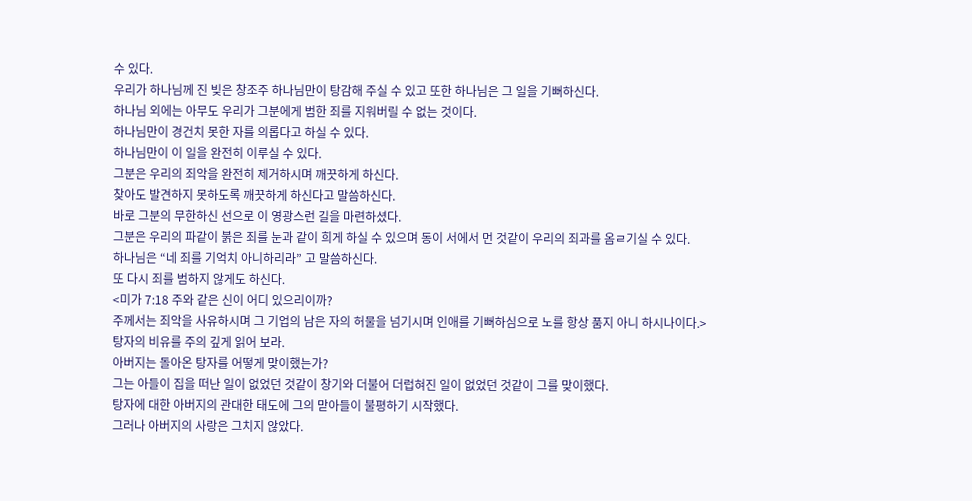수 있다.
우리가 하나님께 진 빚은 창조주 하나님만이 탕감해 주실 수 있고 또한 하나님은 그 일을 기뻐하신다.
하나님 외에는 아무도 우리가 그분에게 범한 죄를 지워버릴 수 없는 것이다.
하나님만이 경건치 못한 자를 의롭다고 하실 수 있다.
하나님만이 이 일을 완전히 이루실 수 있다.
그분은 우리의 죄악을 완전히 제거하시며 깨끗하게 하신다.
찾아도 발견하지 못하도록 깨끗하게 하신다고 말씀하신다.
바로 그분의 무한하신 선으로 이 영광스런 길을 마련하셨다.
그분은 우리의 파같이 붉은 죄를 눈과 같이 희게 하실 수 있으며 동이 서에서 먼 것같이 우리의 죄과를 옴ㄹ기실 수 있다.
하나님은 “네 죄를 기억치 아니하리라” 고 말씀하신다.
또 다시 죄를 범하지 않게도 하신다.
<미가 7:18 주와 같은 신이 어디 있으리이까?
주께서는 죄악을 사유하시며 그 기업의 남은 자의 허물을 넘기시며 인애를 기뻐하심으로 노를 항상 품지 아니 하시나이다.>
탕자의 비유를 주의 깊게 읽어 보라.
아버지는 돌아온 탕자를 어떻게 맞이했는가?
그는 아들이 집을 떠난 일이 없었던 것같이 창기와 더불어 더럽혀진 일이 없었던 것같이 그를 맞이했다.
탕자에 대한 아버지의 관대한 태도에 그의 맏아들이 불평하기 시작했다.
그러나 아버지의 사랑은 그치지 않았다.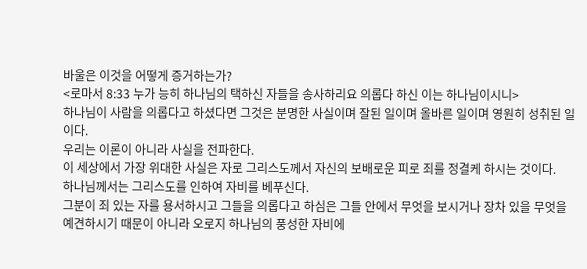바울은 이것을 어떻게 증거하는가?
<로마서 8:33 누가 능히 하나님의 택하신 자들을 송사하리요 의롭다 하신 이는 하나님이시니>
하나님이 사람을 의롭다고 하셨다면 그것은 분명한 사실이며 잘된 일이며 올바른 일이며 영원히 성취된 일이다.
우리는 이론이 아니라 사실을 전파한다.
이 세상에서 가장 위대한 사실은 자로 그리스도께서 자신의 보배로운 피로 죄를 정결케 하시는 것이다.
하나님께서는 그리스도를 인하여 자비를 베푸신다.
그분이 죄 있는 자를 용서하시고 그들을 의롭다고 하심은 그들 안에서 무엇을 보시거나 장차 있을 무엇을 예견하시기 때문이 아니라 오로지 하나님의 풍성한 자비에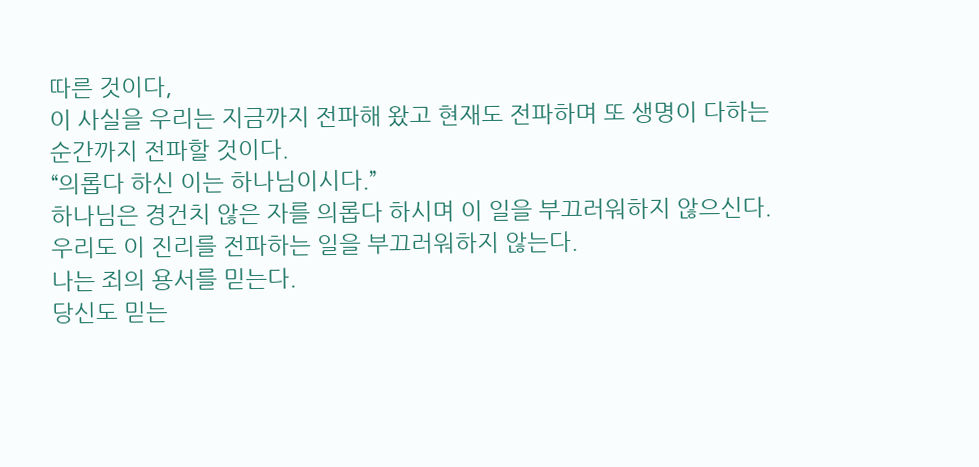따른 것이다,
이 사실을 우리는 지금까지 전파해 왔고 현재도 전파하며 또 생명이 다하는 순간까지 전파할 것이다.
“의롭다 하신 이는 하나님이시다.”
하나님은 경건치 않은 자를 의롭다 하시며 이 일을 부끄러워하지 않으신다.
우리도 이 진리를 전파하는 일을 부끄러워하지 않는다.
나는 죄의 용서를 믿는다.
당신도 믿는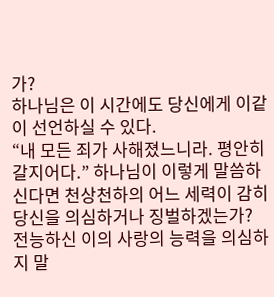가?
하나님은 이 시간에도 당신에게 이같이 선언하실 수 있다.
“내 모든 죄가 사해졌느니라. 평안히 갈지어다.” 하나님이 이렇게 말씀하신다면 천상천하의 어느 세력이 감히 당신을 의심하거나 징벌하겠는가?
전능하신 이의 사랑의 능력을 의심하지 말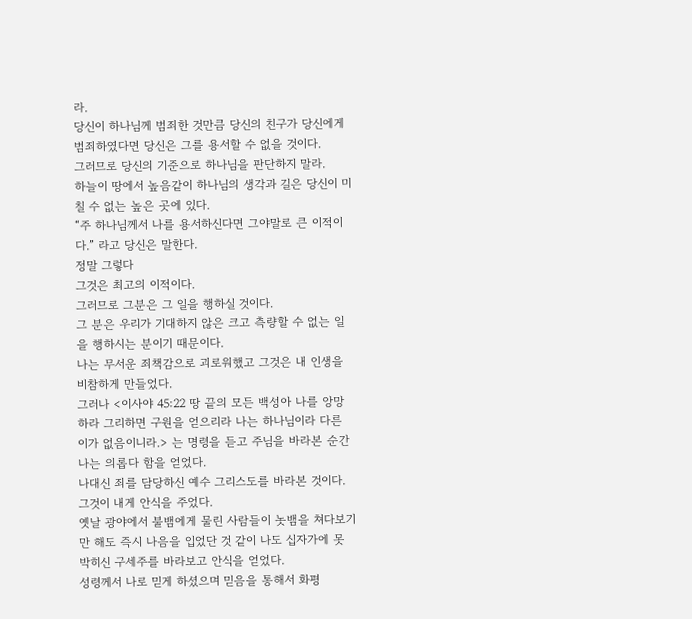라.
당신이 하나님께 범죄한 것만큼 당신의 친구가 당신에게 범죄하였다면 당신은 그를 용서할 수 없을 것이다.
그러므로 당신의 기준으로 하나님을 판단하지 말라.
하늘이 땅에서 높음같이 하나님의 생각과 길은 당신이 미칠 수 없는 높은 곳에 있다.
“주 하나님께서 나를 용서하신다면 그야말로 큰 이적이다.” 라고 당신은 말한다.
정말 그렇다
그것은 최고의 이적이다.
그러므로 그분은 그 일을 행하실 것이다.
그 분은 우리가 기대하지 않은 크고 측량할 수 없는 일을 행하시는 분이기 때문이다.
나는 무서운 죄책감으로 괴로워했고 그것은 내 인생을 비참하게 만들었다.
그러나 <이사야 45:22 땅 끝의 모든 백성아 나를 앙망하라 그리하면 구원을 얻으리라 나는 하나님이라 다른 이가 없음이니라.> 는 명령을 듣고 주님을 바라본 순간 나는 의롭다 함을 얻었다.
나대신 죄를 담당하신 예수 그리스도를 바라본 것이다.
그것이 내게 안식을 주었다.
옛날 광야에서 불뱀에게 물린 사람들이 놋뱀을 쳐다보기만 해도 즉시 나음을 입었단 것 같이 나도 십자가에 못 박히신 구세주를 바라보고 안식을 얻었다.
성령께서 나로 믿게 하셨으며 믿음을 통해서 화평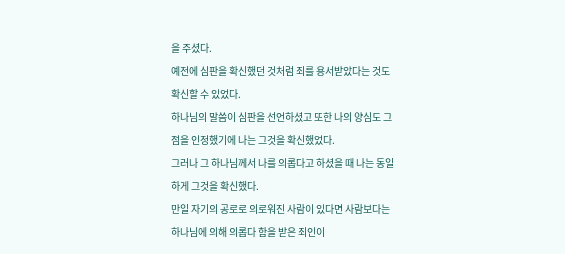을 주셨다.
예전에 심판을 확신했던 것처럼 죄를 용서받았다는 것도 확신할 수 있었다.
하나님의 말씀이 심판을 선언하셨고 또한 나의 양심도 그 점을 인정했기에 나는 그것을 확신했었다.
그러나 그 하나님께서 나를 의롭다고 하셨을 때 나는 동일하게 그것을 확신했다.
만일 자기의 공로로 의로워진 사람이 있다면 사람보다는 하나님에 의해 의롭다 함을 받은 죄인이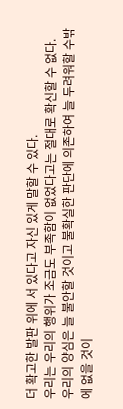더 확고한 발판 위에 서 있다고 자신 있게 말할 수 있다.
우리는 우리의 행위가 조금도 부족함이 없었다고는 절대로 확신할 수 없다.
우리의 양심은 늘 불안할 것이고 불확실한 판단에 의존하여 늘 두려워할 수밖에 없을 것이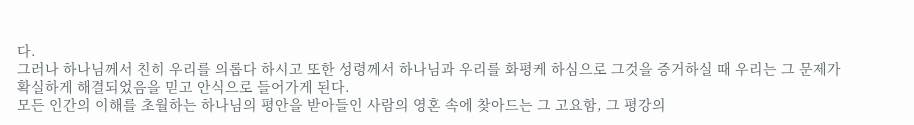다.
그러나 하나님께서 친히 우리를 의롭다 하시고 또한 성령께서 하나님과 우리를 화평케 하심으로 그것을 증거하실 때 우리는 그 문제가 확실하게 해결되었음을 믿고 안식으로 들어가게 된다.
모든 인간의 이해를 초월하는 하나님의 평안을 받아들인 사람의 영혼 속에 찾아드는 그 고요함, 그 평강의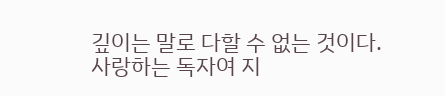깊이는 말로 다할 수 없는 것이다.
사랑하는 독자여 지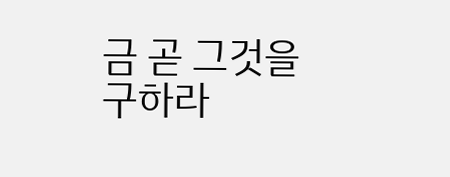금 곧 그것을 구하라